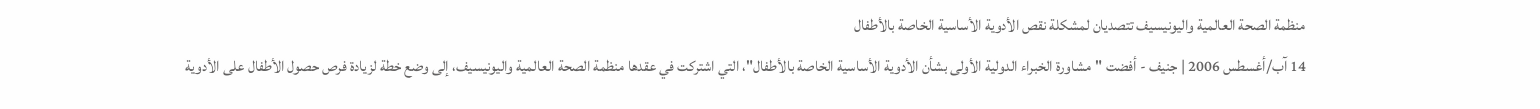منظمة الصحة العالمية واليونيسيف تتصديان لمشكلة نقص الأدوية الأساسية الخاصة بالأطفال
14 آب/أغسطس 2006 | جنيف - أفضت "مشاورة الخبراء الدولية الأولى بشأن الأدوية الأساسية الخاصة بالأطفال"، التي اشتركت في عقدها منظمة الصحة العالمية واليونيسيف، إلى وضع خطة لزيادة فرص حصول الأطفال على الأدوية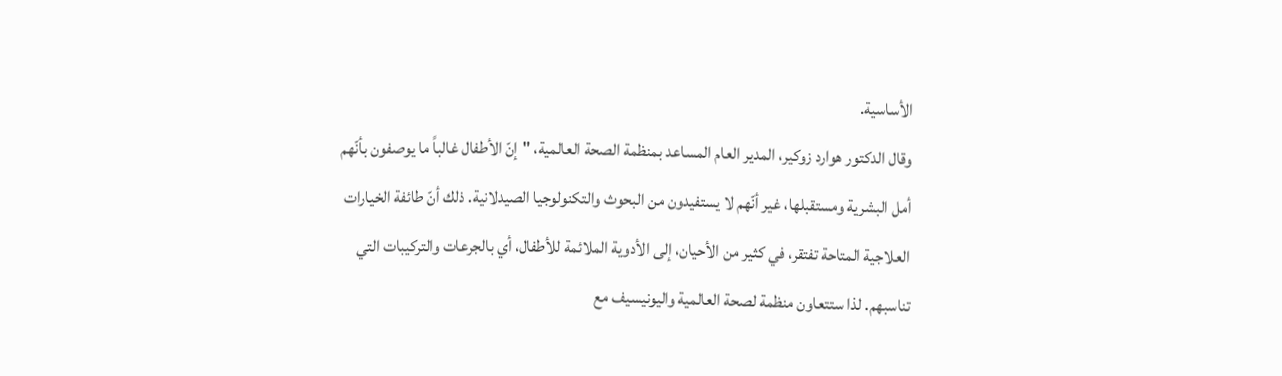الأساسية.
وقال الدكتور هوارد زوكير، المدير العام المساعد بمنظمة الصحة العالمية، "إنّ الأطفال غالباً ما يوصفون بأنّهم أمل البشرية ومستقبلها، غير أنّهم لا يستفيدون من البحوث والتكنولوجيا الصيدلانية. ذلك أنّ طائفة الخيارات العلاجية المتاحة تفتقر، في كثير من الأحيان، إلى الأدوية الملائمة للأطفال، أي بالجرعات والتركيبات التي تناسبهم. لذا ستتعاون منظمة لصحة العالمية واليونيسيف مع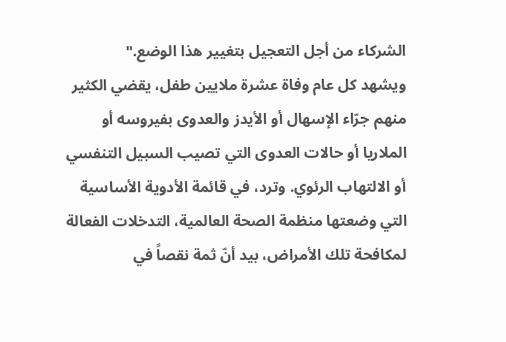الشركاء من أجل التعجيل بتغيير هذا الوضع."
ويشهد كل عام وفاة عشرة ملايين طفل، يقضي الكثير منهم جرّاء الإسهال أو الأيدز والعدوى بفيروسه أو الملاريا أو حالات العدوى التي تصيب السبيل التنفسي أو الالتهاب الرئوي. وترد، في قائمة الأدوية الأساسية التي وضعتها منظمة الصحة العالمية، التدخلات الفعالة لمكافحة تلك الأمراض، بيد أنّ ثمة نقصاً في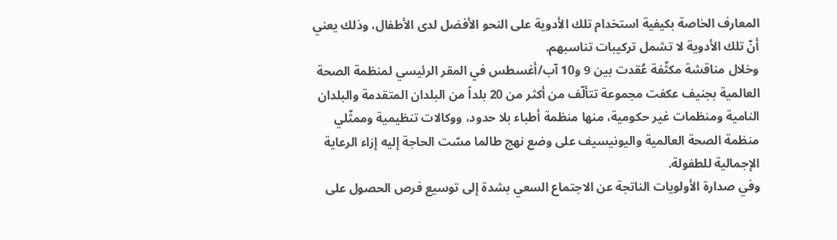المعارف الخاصة بكيفية استخدام تلك الأدوية على النحو الأفضل لدى الأطفال، وذلك يعني أنّ تلك الأدوية لا تشمل تركيبات تناسبهم.
وخلال مناقشة مكثّفة عُقدت بين 9 و10 آب/أغسطس في المقر الرئيسي لمنظمة الصحة العالمية بجنيف عكفت مجموعة تتألّف من أكثر من 20 بلداً من البلدان المتقدمة والبلدان النامية ومنظمات غير حكومية، منها منظمة أطباء بلا حدود، ووكالات تنظيمية وممثّلي منظمة الصحة العالمية واليونيسيف على وضع نهج طالما مسّت الحاجة إليه إزاء الرعاية الإجمالية للطفولة.
وفي صدارة الأولويات الناتجة عن الاجتماع السعي بشدة إلى توسيع فرص الحصول على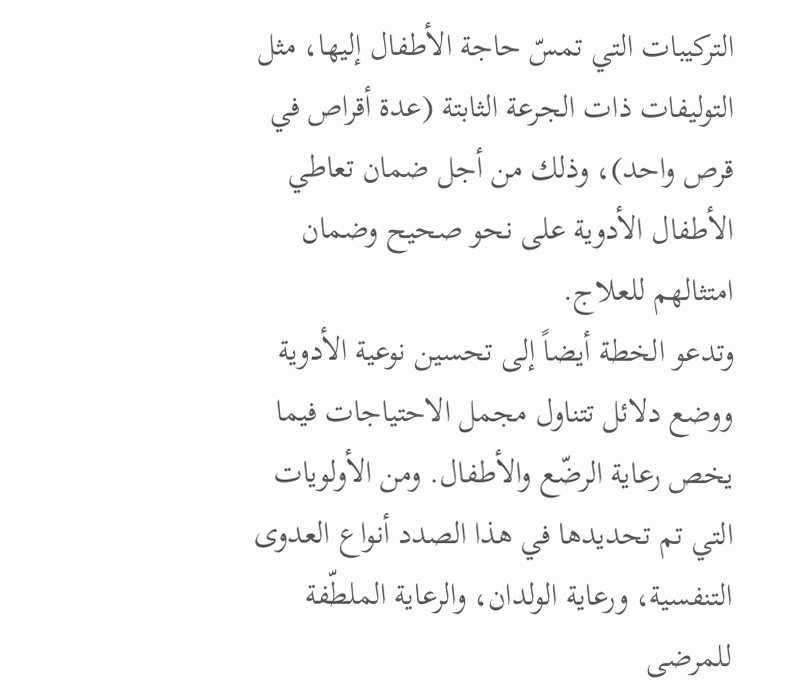التركيبات التي تمسّ حاجة الأطفال إليها، مثل التوليفات ذات الجرعة الثابتة (عدة أقراص في قرص واحد)، وذلك من أجل ضمان تعاطي الأطفال الأدوية على نحو صحيح وضمان امتثالهم للعلاج.
وتدعو الخطة أيضاً إلى تحسين نوعية الأدوية ووضع دلائل تتناول مجمل الاحتياجات فيما يخص رعاية الرضّع والأطفال. ومن الأولويات التي تم تحديدها في هذا الصدد أنواع العدوى التنفسية، ورعاية الولدان، والرعاية الملطّفة للمرضى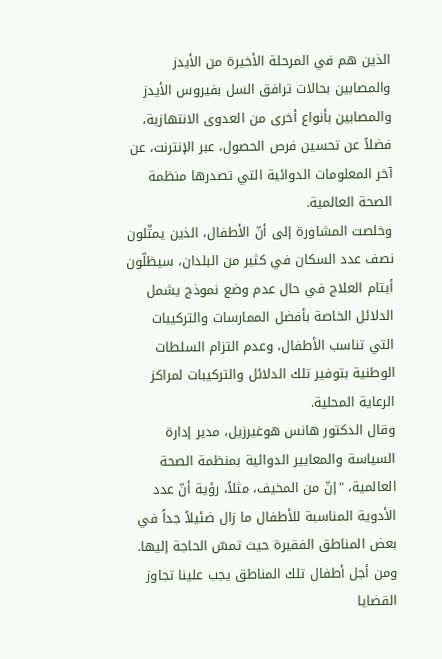الذين هم في المرحلة الأخيرة من الأيدز والمصابين بحالات ترافق السل بفيروس الأيدز والمصابين بأنواع أخرى من العدوى الانتهازية، فضلاً عن تحسين فرص الحصول، عبر الإنترنت، عن آخر المعلومات الدوائية التي تصدرها منظمة الصحة العالمية.
وخلصت المشاورة إلى أنّ الأطفال، الذين يمثّلون نصف عدد السكان في كثير من البلدان، سيظلّون أيتام العلاج في حال عدم وضع نموذج يشمل الدلائل الخاصة بأفضل الممارسات والتركيبات التي تناسب الأطفال، وعدم التزام السلطات الوطنية بتوفير تلك الدلائل والتركيبات لمراكز الرعاية المحلية.
وقال الدكتور هانس هوغيرزيل، مدير إدارة السياسة والمعايير الدوائية بمنظمة الصحة العالمية، "إنّ من المخيف، مثلاً، رؤية أنّ عدد الأدوية المناسبة للأطفال ما زال ضئيلاً جداً في بعض المناطق الفقيرة حيث تمسّ الحاجة إليها. ومن أجل أطفال تلك المناطق يجب علينا تجاوز القضايا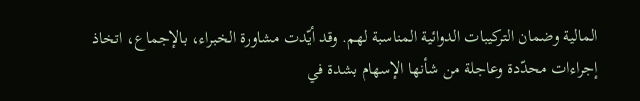المالية وضمان التركيبات الدوائية المناسبة لهم. وقد أيّدت مشاورة الخبراء، بالإجماع، اتخاذ إجراءات محدّدة وعاجلة من شأنها الإسهام بشدة في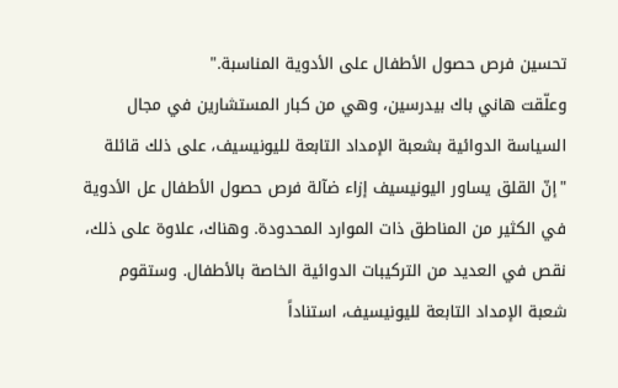تحسين فرص حصول الأطفال على الأدوية المناسبة."
وعلّقت هاني باك بيدرسين، وهي من كبار المستشارين في مجال السياسة الدوائية بشعبة الإمداد التابعة لليونيسيف، على ذلك قائلة "إنّ القلق يساور اليونيسيف إزاء ضآلة فرص حصول الأطفال عل الأدوية في الكثير من المناطق ذات الموارد المحدودة. وهناك، علاوة على ذلك، نقص في العديد من التركيبات الدوائية الخاصة بالأطفال. وستقوم شعبة الإمداد التابعة لليونيسيف، استناداً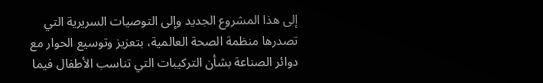إلى هذا المشروع الجديد وإلى التوصيات السريرية التي تصدرها منظمة الصحة العالمية، بتعزيز وتوسيع الحوار مع دوائر الصناعة بشأن التركيبات التي تناسب الأطفال فيما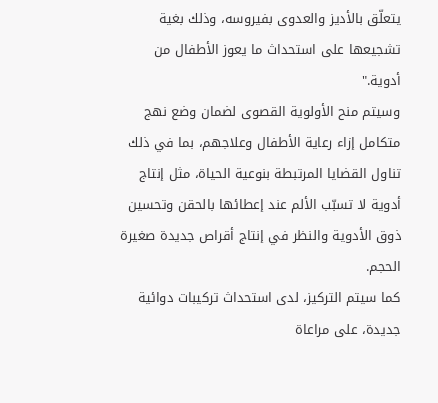يتعلّق بالأديز والعدوى بفيروسه، وذلك بغية تشجيعها على استحداث ما يعوز الأطفال من أدوية."
وسيتم منح الأولوية القصوى لضمان وضع نهج متكامل إزاء رعاية الأطفال وعلاجهم، بما في ذلك تناول القضايا المرتبطة بنوعية الحياة، مثل إنتاج أدوية لا تسبّب الألم عند إعطائها بالحقن وتحسين ذوق الأدوية والنظر في إنتاج أقراص جديدة صغيرة الحجم.
كما سيتم التركيز، لدى استحداث تركيبات دوائية جديدة، على مراعاة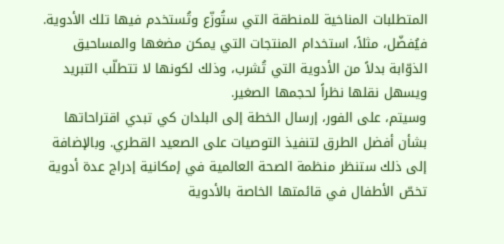المتطلبات المناخية للمنطقة التي ستُوزّع وتُستخدم فيها تلك الأدوية. فيُفضّل، مثلاً، استخدام المنتجات التي يمكن مضغها والمساحيق الذوّابة بدلاً من الأدوية التي تُشرب، وذلك لكونها لا تتطلّب التبريد ويسهل نقلها نظراً لحجمها الصغير.
وسيتم، على الفور، إرسال الخطة إلى البلدان كي تبدي اقتراحاتها بشأن أفضل الطرق لتنفيذ التوصيات على الصعيد القطري. وبالإضافة إلى ذلك ستنظر منظمة الصحة العالمية في إمكانية إدراج عدة أدوية تخصّ الأطفال في قائمتها الخاصة بالأدوية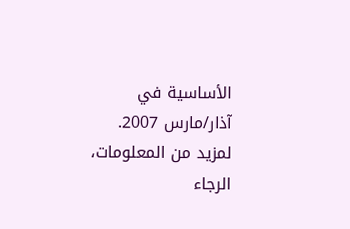الأساسية في آذار/مارس 2007.
لمزيد من المعلومات، الرجاء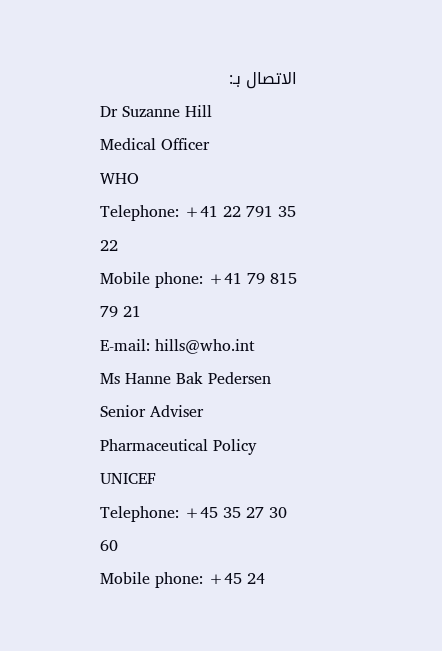الاتصال بـ:
Dr Suzanne Hill
Medical Officer
WHO
Telephone: +41 22 791 35 22
Mobile phone: +41 79 815 79 21
E-mail: hills@who.int
Ms Hanne Bak Pedersen
Senior Adviser Pharmaceutical Policy
UNICEF
Telephone: +45 35 27 30 60
Mobile phone: +45 24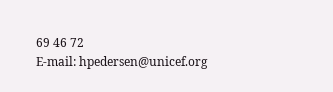69 46 72
E-mail: hpedersen@unicef.org